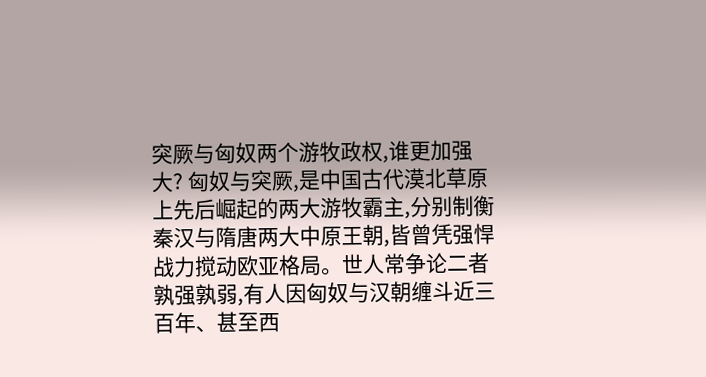突厥与匈奴两个游牧政权,谁更加强大? 匈奴与突厥,是中国古代漠北草原上先后崛起的两大游牧霸主,分别制衡秦汉与隋唐两大中原王朝,皆曾凭强悍战力搅动欧亚格局。世人常争论二者孰强孰弱,有人因匈奴与汉朝缠斗近三百年、甚至西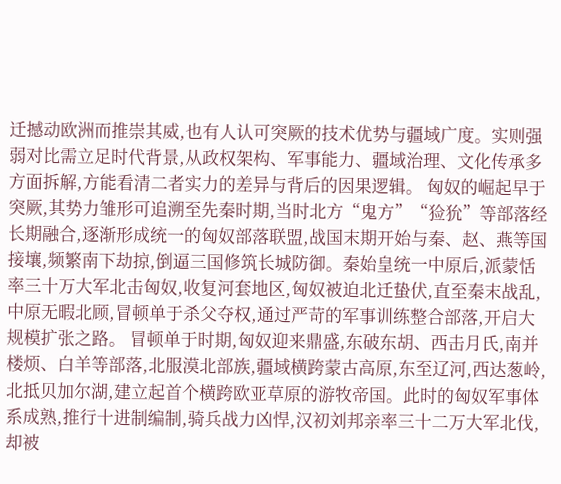迁撼动欧洲而推崇其威,也有人认可突厥的技术优势与疆域广度。实则强弱对比需立足时代背景,从政权架构、军事能力、疆域治理、文化传承多方面拆解,方能看清二者实力的差异与背后的因果逻辑。 匈奴的崛起早于突厥,其势力雏形可追溯至先秦时期,当时北方“鬼方”“猃狁”等部落经长期融合,逐渐形成统一的匈奴部落联盟,战国末期开始与秦、赵、燕等国接壤,频繁南下劫掠,倒逼三国修筑长城防御。秦始皇统一中原后,派蒙恬率三十万大军北击匈奴,收复河套地区,匈奴被迫北迁蛰伏,直至秦末战乱,中原无暇北顾,冒顿单于杀父夺权,通过严苛的军事训练整合部落,开启大规模扩张之路。 冒顿单于时期,匈奴迎来鼎盛,东破东胡、西击月氏,南并楼烦、白羊等部落,北服漠北部族,疆域横跨蒙古高原,东至辽河,西达葱岭,北抵贝加尔湖,建立起首个横跨欧亚草原的游牧帝国。此时的匈奴军事体系成熟,推行十进制编制,骑兵战力凶悍,汉初刘邦亲率三十二万大军北伐,却被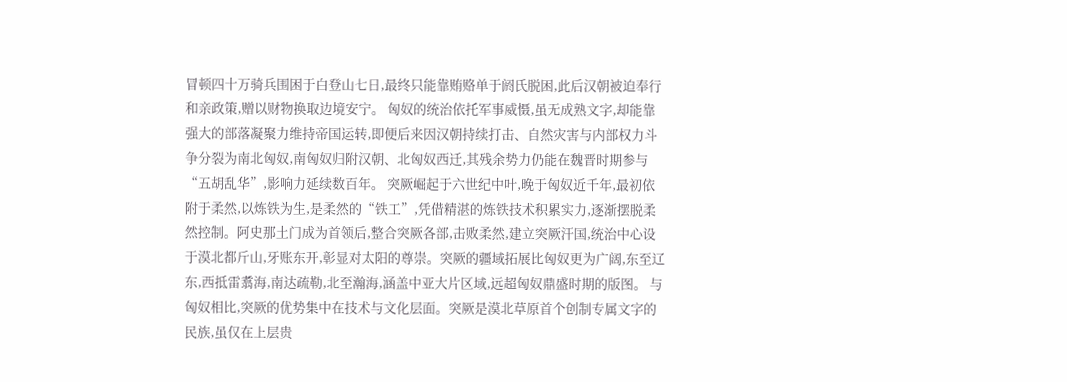冒顿四十万骑兵围困于白登山七日,最终只能靠贿赂单于阏氏脱困,此后汉朝被迫奉行和亲政策,赠以财物换取边境安宁。 匈奴的统治依托军事威慑,虽无成熟文字,却能靠强大的部落凝聚力维持帝国运转,即便后来因汉朝持续打击、自然灾害与内部权力斗争分裂为南北匈奴,南匈奴归附汉朝、北匈奴西迁,其残余势力仍能在魏晋时期参与“五胡乱华”,影响力延续数百年。 突厥崛起于六世纪中叶,晚于匈奴近千年,最初依附于柔然,以炼铁为生,是柔然的“铁工”,凭借精湛的炼铁技术积累实力,逐渐摆脱柔然控制。阿史那土门成为首领后,整合突厥各部,击败柔然,建立突厥汗国,统治中心设于漠北都斤山,牙账东开,彰显对太阳的尊崇。突厥的疆域拓展比匈奴更为广阔,东至辽东,西抵雷翥海,南达疏勒,北至瀚海,涵盖中亚大片区域,远超匈奴鼎盛时期的版图。 与匈奴相比,突厥的优势集中在技术与文化层面。突厥是漠北草原首个创制专属文字的民族,虽仅在上层贵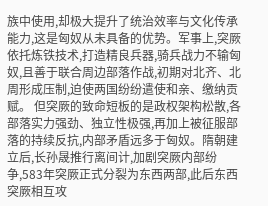族中使用,却极大提升了统治效率与文化传承能力,这是匈奴从未具备的优势。军事上,突厥依托炼铁技术,打造精良兵器,骑兵战力不输匈奴,且善于联合周边部落作战,初期对北齐、北周形成压制,迫使两国纷纷遣使和亲、缴纳贡赋。 但突厥的致命短板的是政权架构松散,各部落实力强劲、独立性极强,再加上被征服部落的持续反抗,内部矛盾远多于匈奴。隋朝建立后,长孙晟推行离间计,加剧突厥内部纷争,583年突厥正式分裂为东西两部,此后东西突厥相互攻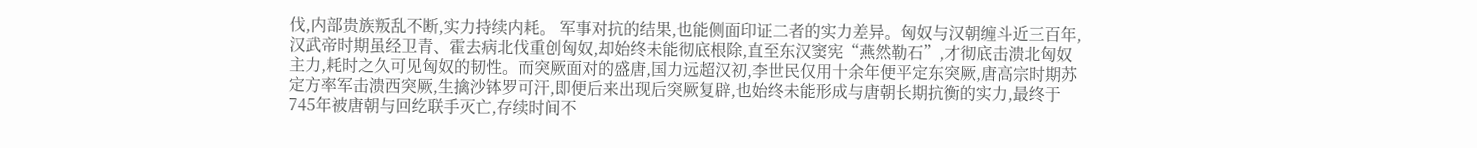伐,内部贵族叛乱不断,实力持续内耗。 军事对抗的结果,也能侧面印证二者的实力差异。匈奴与汉朝缠斗近三百年,汉武帝时期虽经卫青、霍去病北伐重创匈奴,却始终未能彻底根除,直至东汉窦宪“燕然勒石”,才彻底击溃北匈奴主力,耗时之久可见匈奴的韧性。而突厥面对的盛唐,国力远超汉初,李世民仅用十余年便平定东突厥,唐高宗时期苏定方率军击溃西突厥,生擒沙钵罗可汗,即便后来出现后突厥复辟,也始终未能形成与唐朝长期抗衡的实力,最终于745年被唐朝与回纥联手灭亡,存续时间不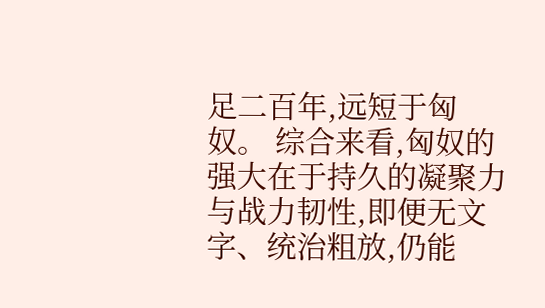足二百年,远短于匈奴。 综合来看,匈奴的强大在于持久的凝聚力与战力韧性,即便无文字、统治粗放,仍能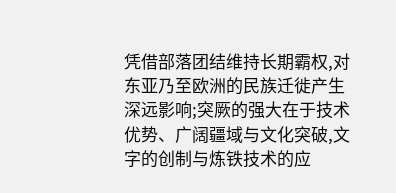凭借部落团结维持长期霸权,对东亚乃至欧洲的民族迁徙产生深远影响;突厥的强大在于技术优势、广阔疆域与文化突破,文字的创制与炼铁技术的应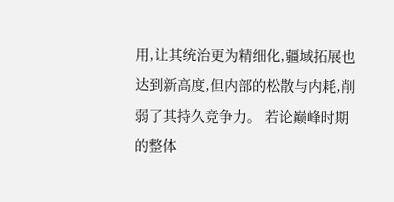用,让其统治更为精细化,疆域拓展也达到新高度,但内部的松散与内耗,削弱了其持久竞争力。 若论巅峰时期的整体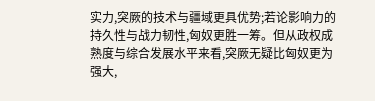实力,突厥的技术与疆域更具优势;若论影响力的持久性与战力韧性,匈奴更胜一筹。但从政权成熟度与综合发展水平来看,突厥无疑比匈奴更为强大,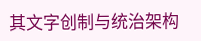其文字创制与统治架构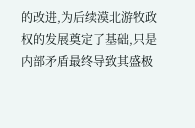的改进,为后续漠北游牧政权的发展奠定了基础,只是内部矛盾最终导致其盛极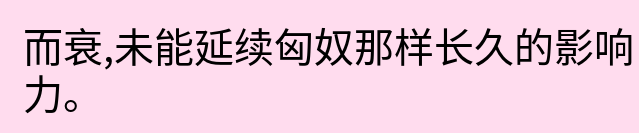而衰,未能延续匈奴那样长久的影响力。